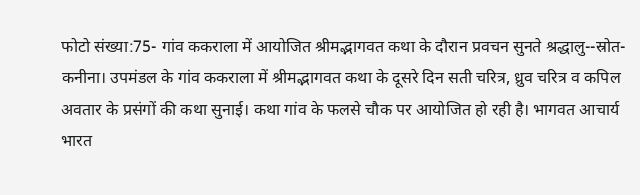फोटो संख्या:75- गांव ककराला में आयोजित श्रीमद्भागवत कथा के दौरान प्रवचन सुनते श्रद्धालु--स्रोत-
कनीना। उपमंडल के गांव ककराला में श्रीमद्भागवत कथा के दूसरे दिन सती चरित्र, ध्रुव चरित्र व कपिल अवतार के प्रसंगों की कथा सुनाई। कथा गांव के फलसे चौक पर आयोजित हो रही है। भागवत आचार्य भारत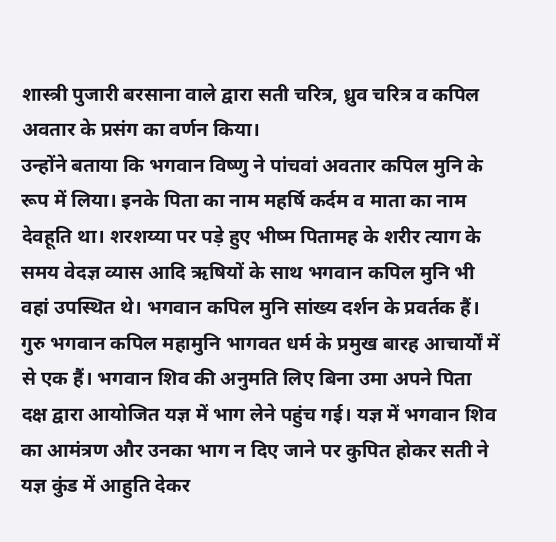शास्त्री पुजारी बरसाना वाले द्वारा सती चरित्र, ध्रुव चरित्र व कपिल अवतार के प्रसंग का वर्णन किया।
उन्होंने बताया कि भगवान विष्णु ने पांचवां अवतार कपिल मुनि के रूप में लिया। इनके पिता का नाम महर्षि कर्दम व माता का नाम देवहूति था। शरशय्या पर पड़े हुए भीष्म पितामह के शरीर त्याग के समय वेदज्ञ व्यास आदि ऋषियों के साथ भगवान कपिल मुनि भी वहां उपस्थित थे। भगवान कपिल मुनि सांख्य दर्शन के प्रवर्तक हैं। गुरु भगवान कपिल महामुनि भागवत धर्म के प्रमुख बारह आचार्यों में से एक हैं। भगवान शिव की अनुमति लिए बिना उमा अपने पिता दक्ष द्वारा आयोजित यज्ञ में भाग लेने पहुंच गई। यज्ञ में भगवान शिव का आमंत्रण और उनका भाग न दिए जाने पर कुपित होकर सती ने यज्ञ कुंड में आहुति देकर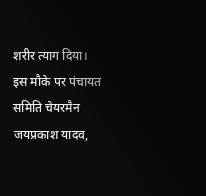शरीर त्याग दिया।
इस मौके पर पंचायत समिति चेयरमैन जयप्रकाश यादव,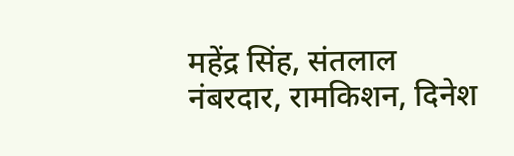महेंद्र सिंह, संतलाल नंबरदार, रामकिशन, दिनेश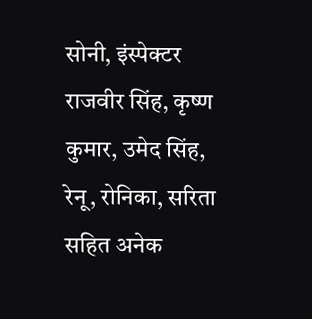सोनी, इंस्पेक्टर राजवीर सिंह, कृष्ण कुमार, उमेद सिंह, रेनू, रोनिका, सरिता सहित अनेक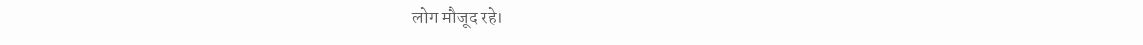लोग मौजूद रहे।